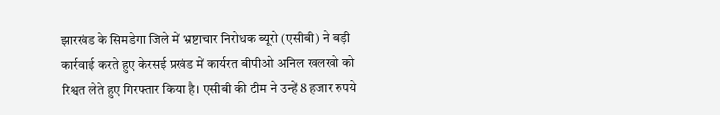झारखंड के सिमडेगा जिले में भ्रष्टाचार निरोधक ब्यूरो (एसीबी) ने बड़ी कार्रवाई करते हुए केरसई प्रखंड में कार्यरत बीपीओ अनिल खलखो को रिश्वत लेते हुए गिरफ्तार किया है। एसीबी की टीम ने उन्हें 8 हजार रुपये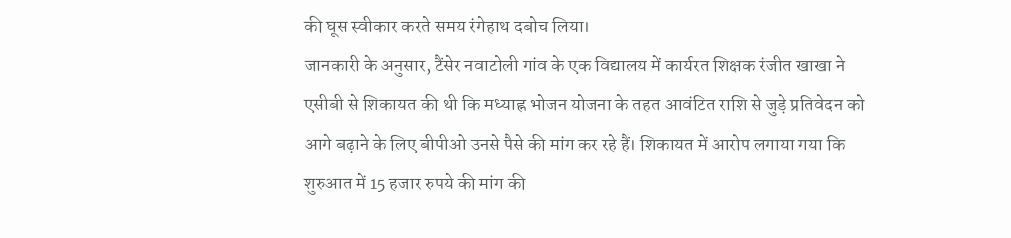की घूस स्वीकार करते समय रंगेहाथ दबोच लिया।
जानकारी के अनुसार, टैंसेर नवाटोली गांव के एक विद्यालय में कार्यरत शिक्षक रंजीत खाखा ने एसीबी से शिकायत की थी कि मध्याह्न भोजन योजना के तहत आवंटित राशि से जुड़े प्रतिवेदन को आगे बढ़ाने के लिए बीपीओ उनसे पैसे की मांग कर रहे हैं। शिकायत में आरोप लगाया गया कि शुरुआत में 15 हजार रुपये की मांग की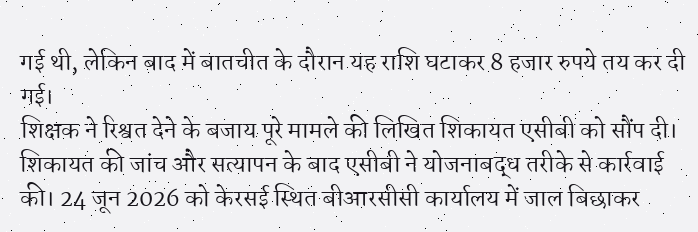गई थी, लेकिन बाद में बातचीत के दौरान यह राशि घटाकर 8 हजार रुपये तय कर दी गई।
शिक्षक ने रिश्वत देने के बजाय पूरे मामले की लिखित शिकायत एसीबी को सौंप दी। शिकायत की जांच और सत्यापन के बाद एसीबी ने योजनाबद्ध तरीके से कार्रवाई की। 24 जून 2026 को केरसई स्थित बीआरसीसी कार्यालय में जाल बिछाकर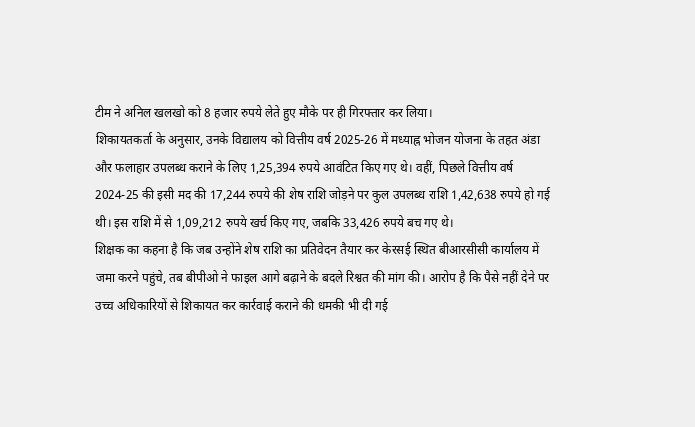टीम ने अनिल खलखो को 8 हजार रुपये लेते हुए मौके पर ही गिरफ्तार कर लिया।
शिकायतकर्ता के अनुसार, उनके विद्यालय को वित्तीय वर्ष 2025-26 में मध्याह्न भोजन योजना के तहत अंडा और फलाहार उपलब्ध कराने के लिए 1,25,394 रुपये आवंटित किए गए थे। वहीं, पिछले वित्तीय वर्ष 2024-25 की इसी मद की 17,244 रुपये की शेष राशि जोड़ने पर कुल उपलब्ध राशि 1,42,638 रुपये हो गई थी। इस राशि में से 1,09,212 रुपये खर्च किए गए, जबकि 33,426 रुपये बच गए थे।
शिक्षक का कहना है कि जब उन्होंने शेष राशि का प्रतिवेदन तैयार कर केरसई स्थित बीआरसीसी कार्यालय में जमा करने पहुंचे, तब बीपीओ ने फाइल आगे बढ़ाने के बदले रिश्वत की मांग की। आरोप है कि पैसे नहीं देने पर उच्च अधिकारियों से शिकायत कर कार्रवाई कराने की धमकी भी दी गई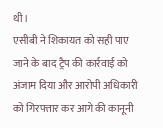थी।
एसीबी ने शिकायत को सही पाए जाने के बाद ट्रैप की कार्रवाई को अंजाम दिया और आरोपी अधिकारी को गिरफ्तार कर आगे की कानूनी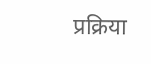प्रक्रिया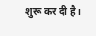शुरू कर दी है।